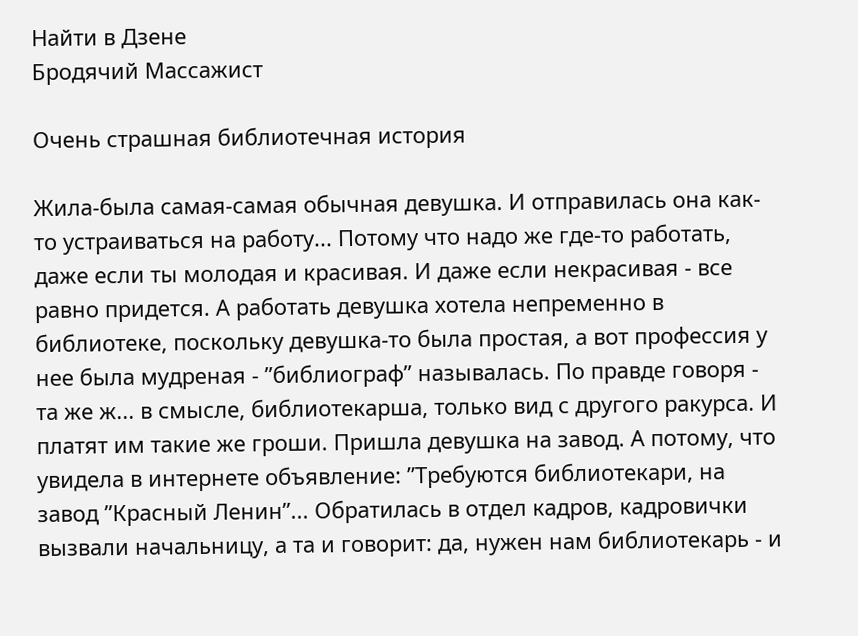Найти в Дзене
Бродячий Массажист

Очень страшная библиотечная история

Жила-была самая-самая обычная девушка. И отправилась она как-то устраиваться на работу... Потому что надо же где-то работать, даже если ты молодая и красивая. И даже если некрасивая - все равно придется. А работать девушка хотела непременно в библиотеке, поскольку девушка-то была простая, а вот профессия у нее была мудреная - ”библиограф” называлась. По правде говоря - та же ж... в смысле, библиотекарша, только вид с другого ракурса. И платят им такие же гроши. Пришла девушка на завод. А потому, что увидела в интернете объявление: ”Требуются библиотекари, на завод ”Красный Ленин”... Обратилась в отдел кадров, кадровички вызвали начальницу, а та и говорит: да, нужен нам библиотекарь - и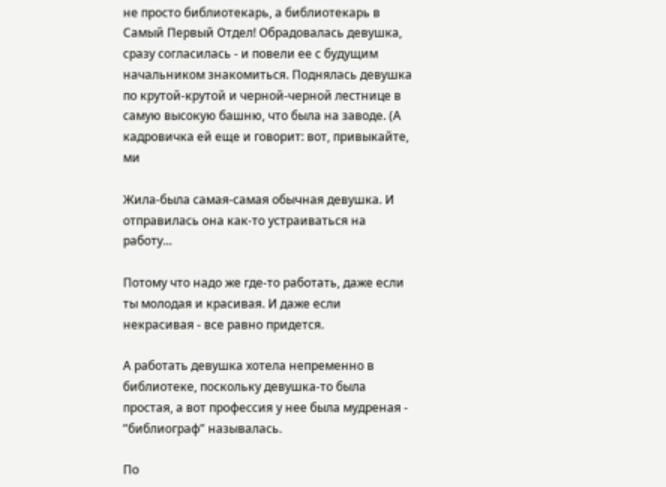не просто библиотекарь, а библиотекарь в Самый Первый Отдел! Обрадовалась девушка, сразу согласилась - и повели ее с будущим начальником знакомиться. Поднялась девушка по крутой-крутой и черной-черной лестнице в самую высокую башню, что была на заводе. (А кадровичка ей еще и говорит: вот, привыкайте, ми

Жила-была самая-самая обычная девушка. И отправилась она как-то устраиваться на работу...

Потому что надо же где-то работать, даже если ты молодая и красивая. И даже если некрасивая - все равно придется.

А работать девушка хотела непременно в библиотеке, поскольку девушка-то была простая, а вот профессия у нее была мудреная - ”библиограф” называлась.

По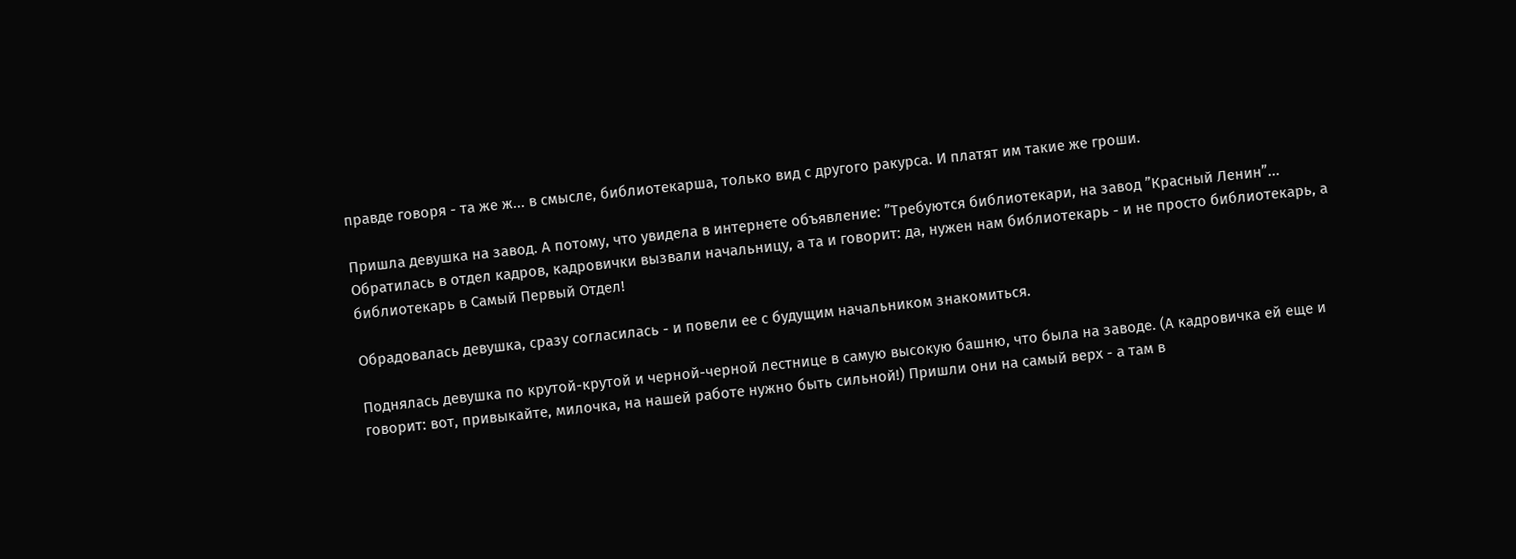правде говоря - та же ж... в смысле, библиотекарша, только вид с другого ракурса. И платят им такие же гроши.

Пришла девушка на завод. А потому, что увидела в интернете объявление: ”Требуются библиотекари, на завод ”Красный Ленин”... Обратилась в отдел кадров, кадровички вызвали начальницу, а та и говорит: да, нужен нам библиотекарь - и не просто библиотекарь, а библиотекарь в Самый Первый Отдел!

Обрадовалась девушка, сразу согласилась - и повели ее с будущим начальником знакомиться.

Поднялась девушка по крутой-крутой и черной-черной лестнице в самую высокую башню, что была на заводе. (А кадровичка ей еще и говорит: вот, привыкайте, милочка, на нашей работе нужно быть сильной!) Пришли они на самый верх - а там в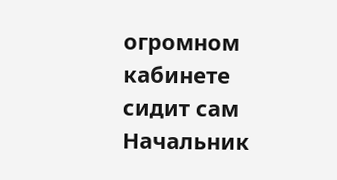огромном кабинете сидит сам Начальник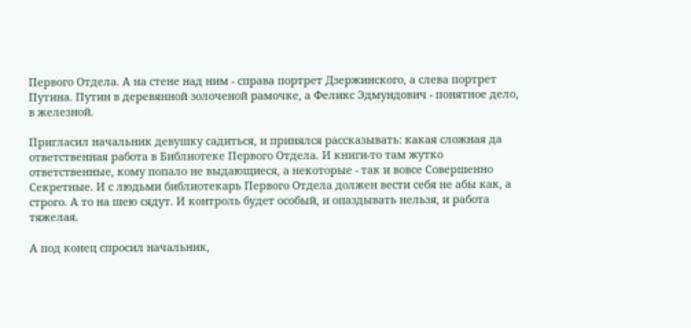Первого Отдела. А на стене над ним - справа портрет Дзержинского, а слева портрет Путина. Путин в деревянной золоченой рамочке, а Феликс Эдмундович - понятное дело, в железной.

Пригласил начальник девушку садиться, и принялся рассказывать: какая сложная да ответственная работа в Библиотеке Первого Отдела. И книги-то там жутко ответственные, кому попало не выдающиеся, а некоторые - так и вовсе Совершенно Секретные. И с людьми библиотекарь Первого Отдела должен вести себя не абы как, а строго. А то на шею сядут. И контроль будет особый, и опаздывать нельзя, и работа тяжелая.

А под конец спросил начальник,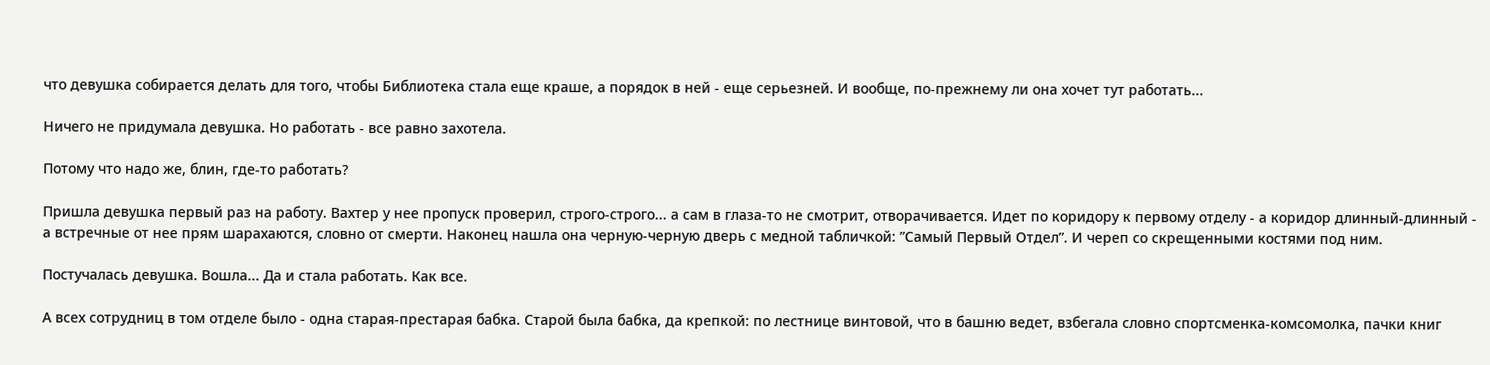что девушка собирается делать для того, чтобы Библиотека стала еще краше, а порядок в ней - еще серьезней. И вообще, по-прежнему ли она хочет тут работать...

Ничего не придумала девушка. Но работать - все равно захотела.

Потому что надо же, блин, где-то работать?

Пришла девушка первый раз на работу. Вахтер у нее пропуск проверил, строго-строго... а сам в глаза-то не смотрит, отворачивается. Идет по коридору к первому отделу - а коридор длинный-длинный - а встречные от нее прям шарахаются, словно от смерти. Наконец нашла она черную-черную дверь с медной табличкой: ”Самый Первый Отдел”. И череп со скрещенными костями под ним.

Постучалась девушка. Вошла... Да и стала работать. Как все.

А всех сотрудниц в том отделе было - одна старая-престарая бабка. Старой была бабка, да крепкой: по лестнице винтовой, что в башню ведет, взбегала словно спортсменка-комсомолка, пачки книг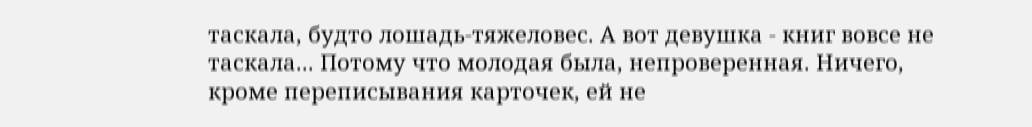таскала, будто лошадь-тяжеловес. А вот девушка - книг вовсе не таскала... Потому что молодая была, непроверенная. Ничего, кроме переписывания карточек, ей не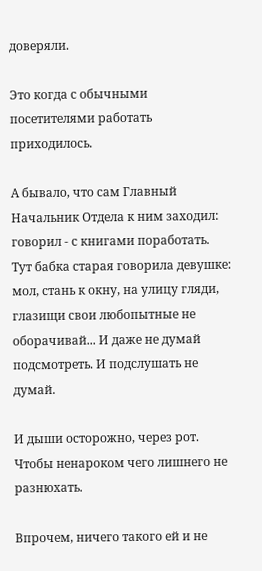доверяли.

Это когда с обычными посетителями работать приходилось.

А бывало, что сам Главный Начальник Отдела к ним заходил: говорил - с книгами поработать. Тут бабка старая говорила девушке: мол, стань к окну, на улицу гляди, глазищи свои любопытные не оборачивай... И даже не думай подсмотреть. И подслушать не думай.

И дыши осторожно, через рот. Чтобы ненароком чего лишнего не разнюхать.

Впрочем, ничего такого ей и не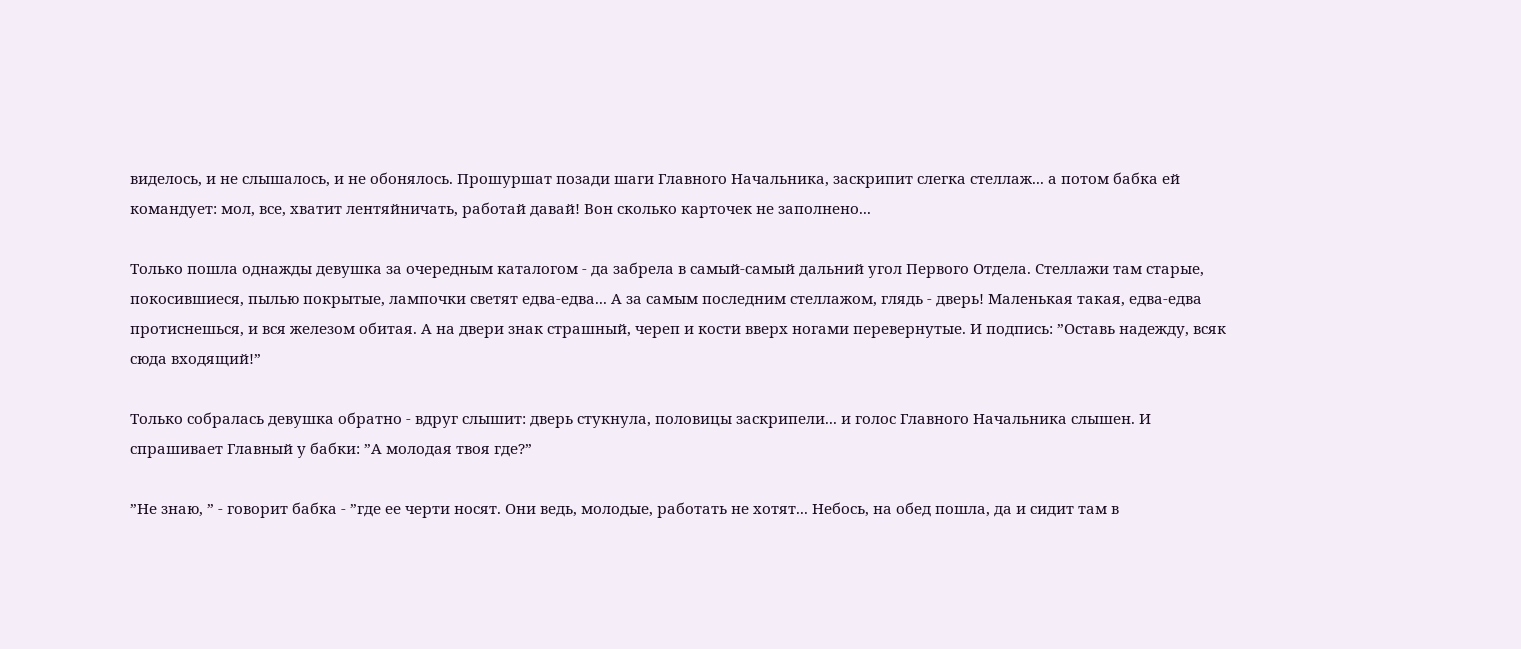виделось, и не слышалось, и не обонялось. Прошуршат позади шаги Главного Начальника, заскрипит слегка стеллаж... а потом бабка ей командует: мол, все, хватит лентяйничать, работай давай! Вон сколько карточек не заполнено...

Только пошла однажды девушка за очередным каталогом - да забрела в самый-самый дальний угол Первого Отдела. Стеллажи там старые, покосившиеся, пылью покрытые, лампочки светят едва-едва... А за самым последним стеллажом, глядь - дверь! Маленькая такая, едва-едва протиснешься, и вся железом обитая. А на двери знак страшный, череп и кости вверх ногами перевернутые. И подпись: ”Оставь надежду, всяк сюда входящий!”

Только собралась девушка обратно - вдруг слышит: дверь стукнула, половицы заскрипели... и голос Главного Начальника слышен. И спрашивает Главный у бабки: ”А молодая твоя где?”

”Не знаю, ” - говорит бабка - ”где ее черти носят. Они ведь, молодые, работать не хотят... Небось, на обед пошла, да и сидит там в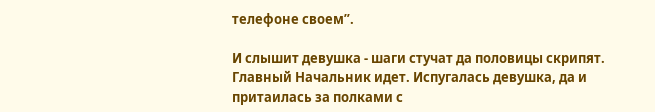телефоне своем”.

И слышит девушка - шаги стучат да половицы скрипят. Главный Начальник идет. Испугалась девушка, да и притаилась за полками с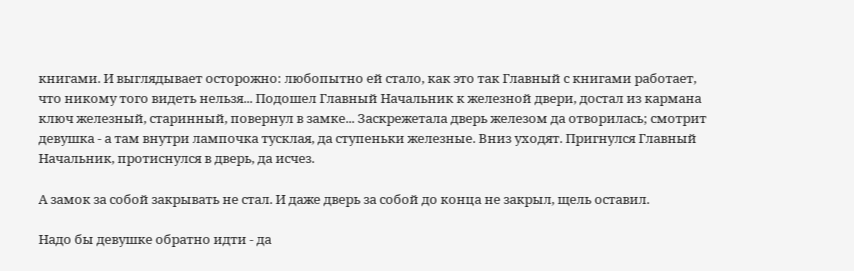книгами. И выглядывает осторожно: любопытно ей стало, как это так Главный с книгами работает, что никому того видеть нельзя... Подошел Главный Начальник к железной двери, достал из кармана ключ железный, старинный, повернул в замке... Заскрежетала дверь железом да отворилась; смотрит девушка - а там внутри лампочка тусклая, да ступеньки железные. Вниз уходят. Пригнулся Главный Начальник, протиснулся в дверь, да исчез.

А замок за собой закрывать не стал. И даже дверь за собой до конца не закрыл, щель оставил.

Надо бы девушке обратно идти - да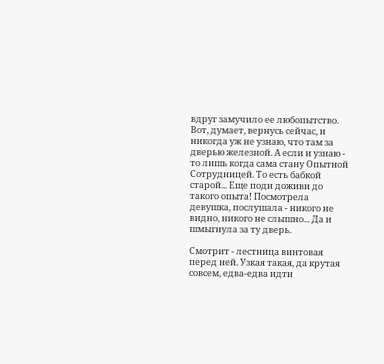вдруг замучило ее любопытство. Вот, думает, вернусь сейчас, и никогда уж не узнаю, что там за дверью железной. А если и узнаю - то лишь когда сама стану Опытной Сотрудницей. То есть бабкой старой... Еще поди доживи до такого опыта! Посмотрела девушка, послушала - никого не видно, никого не слышно... Да и шмыгнула за ту дверь.

Смотрит - лестница винтовая перед ней. Узкая такая, да крутая совсем, едва-едва идти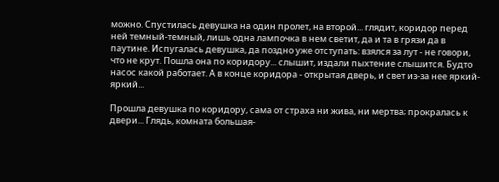можно. Спустилась девушка на один пролет, на второй... глядит, коридор перед ней темный-темный, лишь одна лампочка в нем светит, да и та в грязи да в паутине. Испугалась девушка, да поздно уже отступать: взялся за лут - не говори, что не крут. Пошла она по коридору... слышит, издали пыхтение слышится. Будто насос какой работает. А в конце коридора - открытая дверь, и свет из-за нее яркий-яркий...

Прошла девушка по коридору, сама от страха ни жива, ни мертва; прокралась к двери... Глядь, комната большая-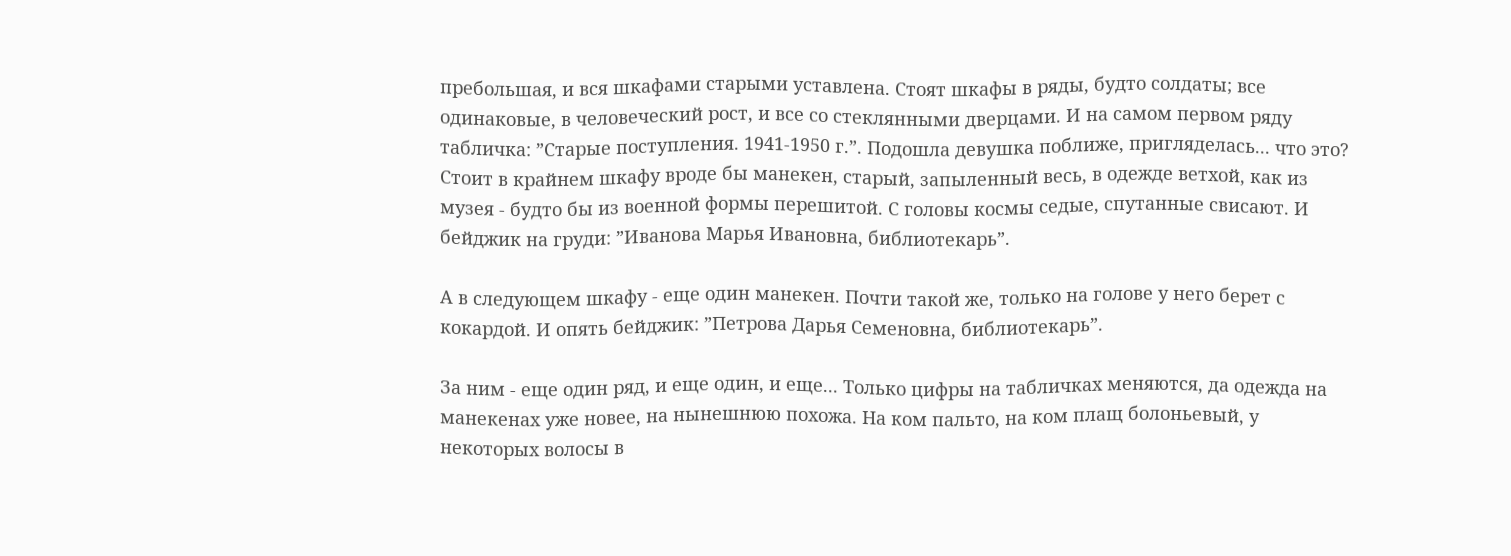пребольшая, и вся шкафами старыми уставлена. Стоят шкафы в ряды, будто солдаты; все одинаковые, в человеческий рост, и все со стеклянными дверцами. И на самом первом ряду табличка: ”Старые поступления. 1941-1950 г.”. Подошла девушка поближе, пригляделась... что это? Стоит в крайнем шкафу вроде бы манекен, старый, запыленный весь, в одежде ветхой, как из музея - будто бы из военной формы перешитой. С головы космы седые, спутанные свисают. И бейджик на груди: ”Иванова Марья Ивановна, библиотекарь”.

А в следующем шкафу - еще один манекен. Почти такой же, только на голове у него берет с кокардой. И опять бейджик: ”Петрова Дарья Семеновна, библиотекарь”.

За ним - еще один ряд, и еще один, и еще... Только цифры на табличках меняются, да одежда на манекенах уже новее, на нынешнюю похожа. На ком пальто, на ком плащ болоньевый, у некоторых волосы в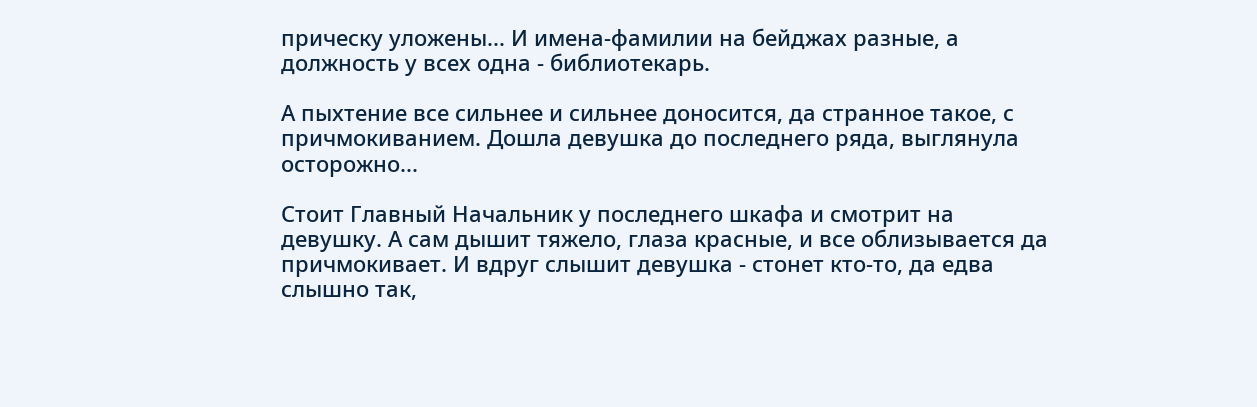прическу уложены... И имена-фамилии на бейджах разные, а должность у всех одна - библиотекарь.

А пыхтение все сильнее и сильнее доносится, да странное такое, с причмокиванием. Дошла девушка до последнего ряда, выглянула осторожно...

Стоит Главный Начальник у последнего шкафа и смотрит на девушку. А сам дышит тяжело, глаза красные, и все облизывается да причмокивает. И вдруг слышит девушка - стонет кто-то, да едва слышно так,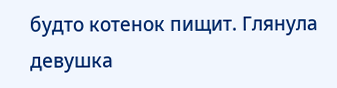будто котенок пищит. Глянула девушка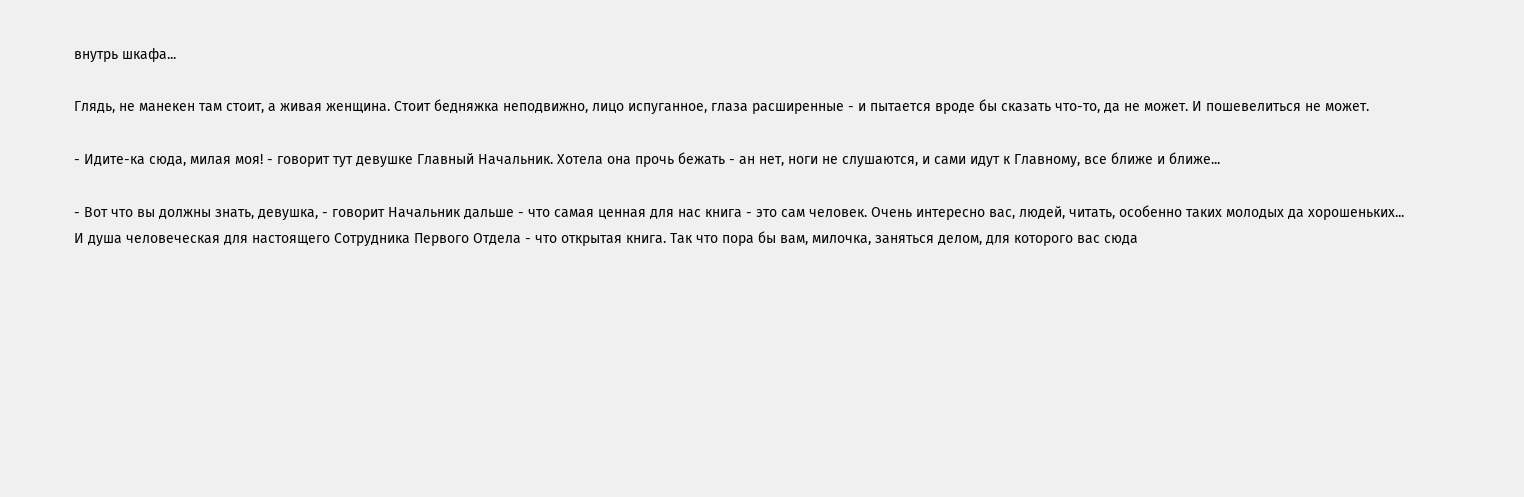внутрь шкафа...

Глядь, не манекен там стоит, а живая женщина. Стоит бедняжка неподвижно, лицо испуганное, глаза расширенные - и пытается вроде бы сказать что-то, да не может. И пошевелиться не может.

- Идите-ка сюда, милая моя! - говорит тут девушке Главный Начальник. Хотела она прочь бежать - ан нет, ноги не слушаются, и сами идут к Главному, все ближе и ближе...

- Вот что вы должны знать, девушка, - говорит Начальник дальше - что самая ценная для нас книга - это сам человек. Очень интересно вас, людей, читать, особенно таких молодых да хорошеньких... И душа человеческая для настоящего Сотрудника Первого Отдела - что открытая книга. Так что пора бы вам, милочка, заняться делом, для которого вас сюда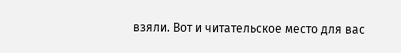взяли. Вот и читательское место для вас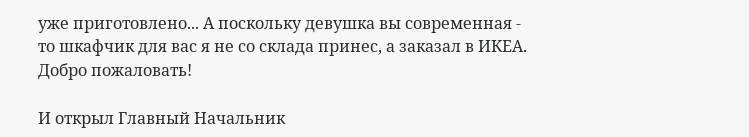уже приготовлено... А поскольку девушка вы современная - то шкафчик для вас я не со склада принес, а заказал в ИКЕА. Добро пожаловать!

И открыл Главный Начальник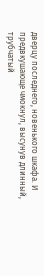дверцу последнего, новенького шкафа. И предвкушающе чмокнул, высунув длинный, трубчатый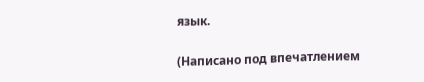язык.

(Написано под впечатлением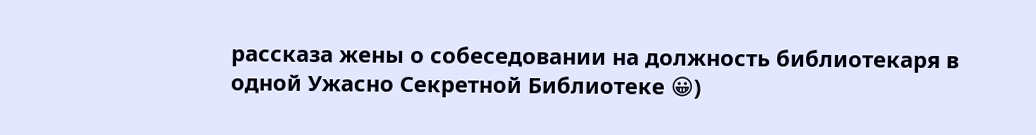рассказа жены о собеседовании на должность библиотекаря в одной Ужасно Секретной Библиотеке 😀)